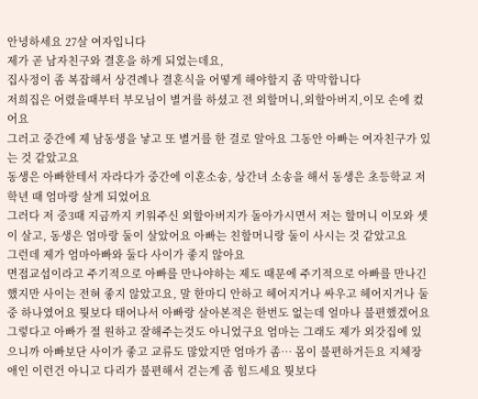안녕하세요 27살 여자입니다
제가 곧 남자친구와 결혼을 하게 되었는데요,
집사정이 좀 복잡해서 상견례나 결혼식을 어떻게 해야할지 좀 막막합니다
저희집은 어렸을때부터 부모님이 별거를 하셨고 전 외할머니,외할아버지,이모 손에 컸어요
그러고 중간에 제 남동생을 낳고 또 별거를 한 걸로 알아요 그동안 아빠는 여자친구가 있는 것 같았고요
동생은 아빠한테서 자라다가 중간에 이혼소송, 상간녀 소송을 해서 동생은 초등학교 저학년 때 엄마랑 살게 되었어요
그러다 저 중3때 지금까지 키워주신 외할아버지가 돌아가시면서 저는 할머니 이모와 셋이 살고, 동생은 엄마랑 둘이 살았어요 아빠는 친할머니랑 둘이 사시는 것 같았고요
그런데 제가 엄마아빠와 둘다 사이가 좋지 않아요
면접교섭이라고 주기적으로 아빠를 만나야하는 제도 때문에 주기적으로 아빠를 만나긴했지만 사이는 전혀 좋지 않았고요, 말 한마디 안하고 헤어지거나 싸우고 헤어지거나 둘 중 하나였어요 뭣보다 태어나서 아빠랑 살아본적은 한번도 없는데 얼마나 불편했겠어요 그렇다고 아빠가 절 원하고 잘해주는것도 아니었구요 엄마는 그래도 제가 외갓집에 있으니까 아빠보단 사이가 좋고 교류도 많았지만 엄마가 좀… 몸이 불편하거든요 지체장애인 이런건 아니고 다리가 불편해서 걷는게 좀 힘드세요 뭣보다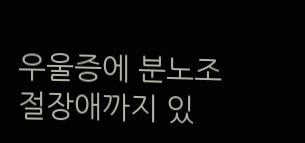우울증에 분노조절장애까지 있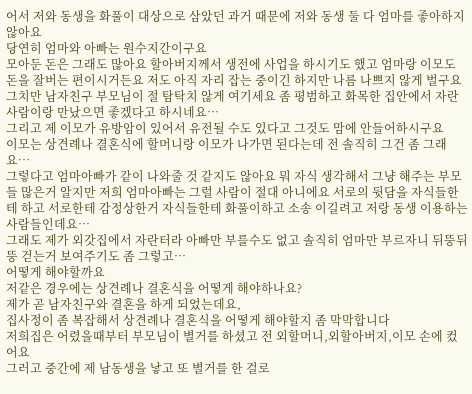어서 저와 동생을 화풀이 대상으로 삼았던 과거 때문에 저와 동생 둘 다 엄마를 좋아하지 않아요
당연히 엄마와 아빠는 원수지간이구요
모아둔 돈은 그래도 많아요 할아버지께서 생전에 사업을 하시기도 했고 엄마랑 이모도 돈을 잘버는 편이시거든요 저도 아직 자리 잡는 중이긴 하지만 나름 나쁘지 않게 벌구요
그치만 남자친구 부모님이 절 탐탁치 않게 여기세요 좀 평범하고 화목한 집안에서 자란 사람이랑 만났으면 좋겠다고 하시네요…
그리고 제 이모가 유방암이 있어서 유전될 수도 있다고 그것도 맘에 안들어하시구요
이모는 상견례나 결혼식에 할머니랑 이모가 나가면 된다는데 전 솔직히 그건 좀 그래요…
그렇다고 엄마아빠가 같이 나와줄 것 같지도 않아요 뭐 자식 생각해서 그냥 해주는 부모들 많은거 알지만 저희 엄마아빠는 그럴 사람이 절대 아니에요 서로의 뒷담을 자식들한테 하고 서로한테 감정상한거 자식들한테 화풀이하고 소송 이길려고 저랑 동생 이용하는 사람들인데요…
그래도 제가 외갓집에서 자란터라 아빠만 부를수도 없고 솔직히 엄마만 부르자니 뒤뚱뒤뚱 걷는거 보여주기도 좀 그렇고…
어떻게 해야할까요
저같은 경우에는 상견례나 결혼식을 어떻게 해야하나요?
제가 곧 남자친구와 결혼을 하게 되었는데요,
집사정이 좀 복잡해서 상견례나 결혼식을 어떻게 해야할지 좀 막막합니다
저희집은 어렸을때부터 부모님이 별거를 하셨고 전 외할머니,외할아버지,이모 손에 컸어요
그러고 중간에 제 남동생을 낳고 또 별거를 한 걸로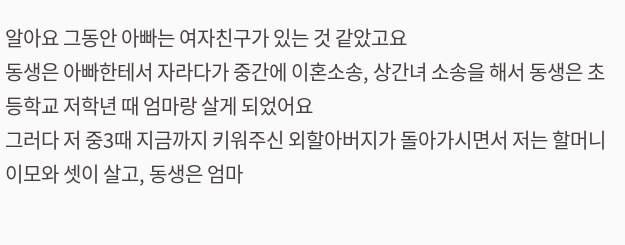알아요 그동안 아빠는 여자친구가 있는 것 같았고요
동생은 아빠한테서 자라다가 중간에 이혼소송, 상간녀 소송을 해서 동생은 초등학교 저학년 때 엄마랑 살게 되었어요
그러다 저 중3때 지금까지 키워주신 외할아버지가 돌아가시면서 저는 할머니 이모와 셋이 살고, 동생은 엄마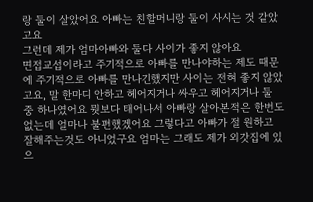랑 둘이 살았어요 아빠는 친할머니랑 둘이 사시는 것 같았고요
그런데 제가 엄마아빠와 둘다 사이가 좋지 않아요
면접교섭이라고 주기적으로 아빠를 만나야하는 제도 때문에 주기적으로 아빠를 만나긴했지만 사이는 전혀 좋지 않았고요, 말 한마디 안하고 헤어지거나 싸우고 헤어지거나 둘 중 하나였어요 뭣보다 태어나서 아빠랑 살아본적은 한번도 없는데 얼마나 불편했겠어요 그렇다고 아빠가 절 원하고 잘해주는것도 아니었구요 엄마는 그래도 제가 외갓집에 있으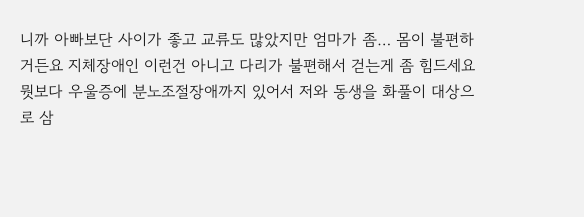니까 아빠보단 사이가 좋고 교류도 많았지만 엄마가 좀… 몸이 불편하거든요 지체장애인 이런건 아니고 다리가 불편해서 걷는게 좀 힘드세요 뭣보다 우울증에 분노조절장애까지 있어서 저와 동생을 화풀이 대상으로 삼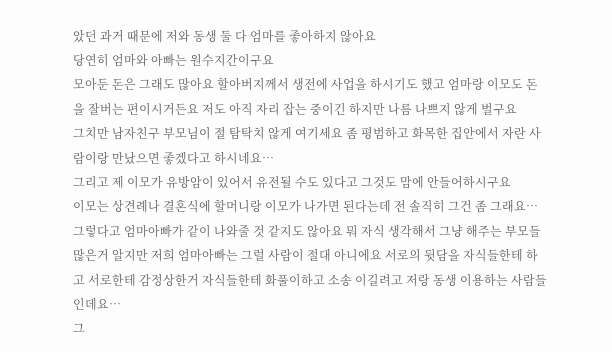았던 과거 때문에 저와 동생 둘 다 엄마를 좋아하지 않아요
당연히 엄마와 아빠는 원수지간이구요
모아둔 돈은 그래도 많아요 할아버지께서 생전에 사업을 하시기도 했고 엄마랑 이모도 돈을 잘버는 편이시거든요 저도 아직 자리 잡는 중이긴 하지만 나름 나쁘지 않게 벌구요
그치만 남자친구 부모님이 절 탐탁치 않게 여기세요 좀 평범하고 화목한 집안에서 자란 사람이랑 만났으면 좋겠다고 하시네요…
그리고 제 이모가 유방암이 있어서 유전될 수도 있다고 그것도 맘에 안들어하시구요
이모는 상견례나 결혼식에 할머니랑 이모가 나가면 된다는데 전 솔직히 그건 좀 그래요…
그렇다고 엄마아빠가 같이 나와줄 것 같지도 않아요 뭐 자식 생각해서 그냥 해주는 부모들 많은거 알지만 저희 엄마아빠는 그럴 사람이 절대 아니에요 서로의 뒷담을 자식들한테 하고 서로한테 감정상한거 자식들한테 화풀이하고 소송 이길려고 저랑 동생 이용하는 사람들인데요…
그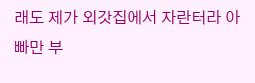래도 제가 외갓집에서 자란터라 아빠만 부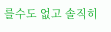를수도 없고 솔직히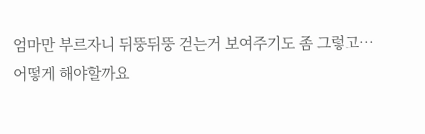엄마만 부르자니 뒤뚱뒤뚱 걷는거 보여주기도 좀 그렇고…
어떻게 해야할까요